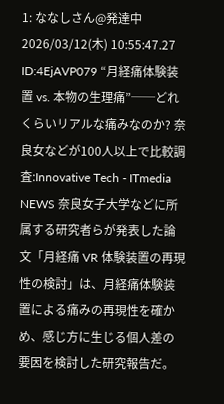1: ななしさん@発達中 2026/03/12(木) 10:55:47.27 ID:4EjAVP079 “月経痛体験装置 vs. 本物の生理痛”──どれくらいリアルな痛みなのか? 奈良女などが100人以上で比較調査:Innovative Tech - ITmedia NEWS 奈良女子大学などに所属する研究者らが発表した論文「月経痛 VR 体験装置の再現性の検討」は、月経痛体験装置による痛みの再現性を確かめ、感じ方に生じる個人差の要因を検討した研究報告だ。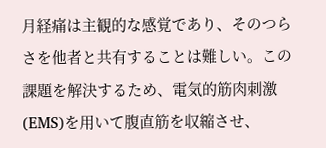月経痛は主観的な感覚であり、そのつらさを他者と共有することは難しい。この課題を解決するため、電気的筋肉刺激(EMS)を用いて腹直筋を収縮させ、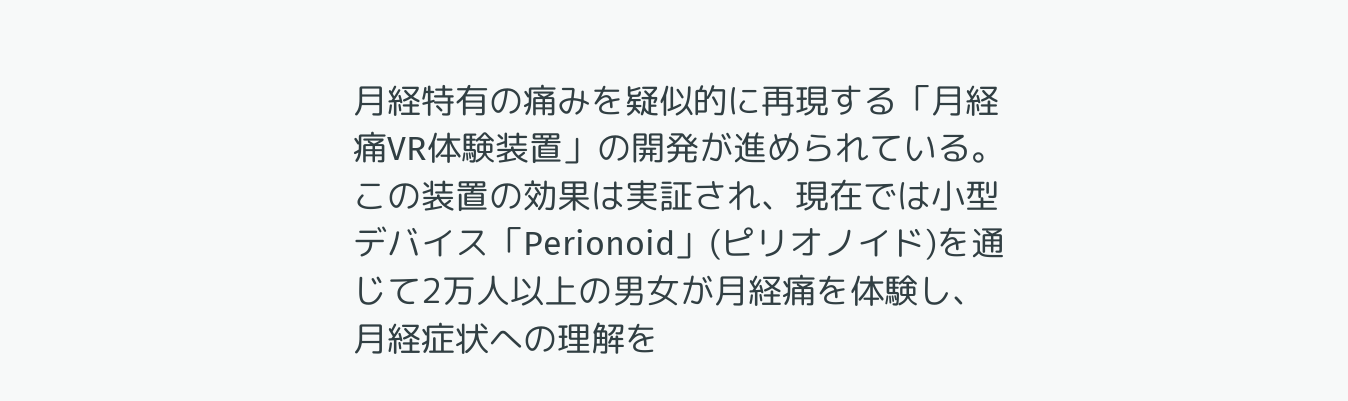月経特有の痛みを疑似的に再現する「月経痛VR体験装置」の開発が進められている。 この装置の効果は実証され、現在では小型デバイス「Perionoid」(ピリオノイド)を通じて2万人以上の男女が月経痛を体験し、月経症状への理解を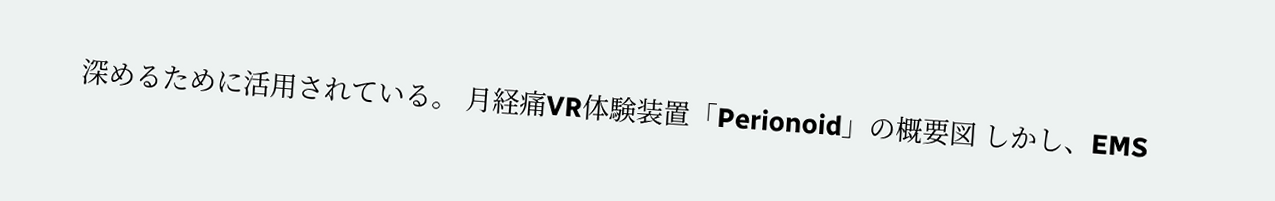深めるために活用されている。 月経痛VR体験装置「Perionoid」の概要図 しかし、EMS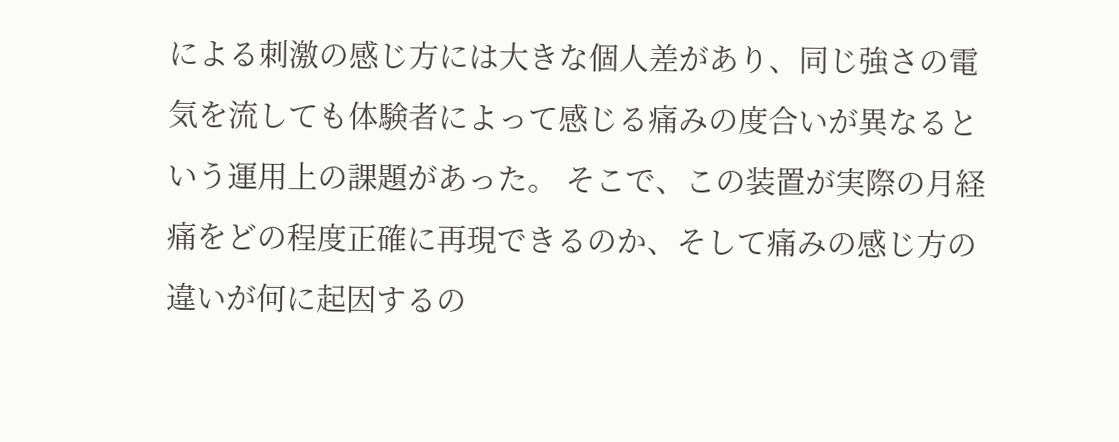による刺激の感じ方には大きな個人差があり、同じ強さの電気を流しても体験者によって感じる痛みの度合いが異なるという運用上の課題があった。 そこで、この装置が実際の月経痛をどの程度正確に再現できるのか、そして痛みの感じ方の違いが何に起因するの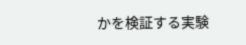かを検証する実験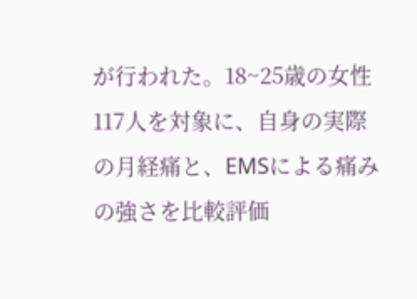が行われた。18~25歳の女性117人を対象に、自身の実際の月経痛と、EMSによる痛みの強さを比較評価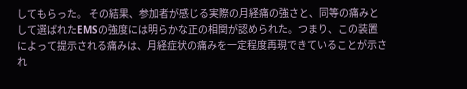してもらった。 その結果、参加者が感じる実際の月経痛の強さと、同等の痛みとして選ばれたEMSの強度には明らかな正の相関が認められた。つまり、この装置によって提示される痛みは、月経症状の痛みを一定程度再現できていることが示され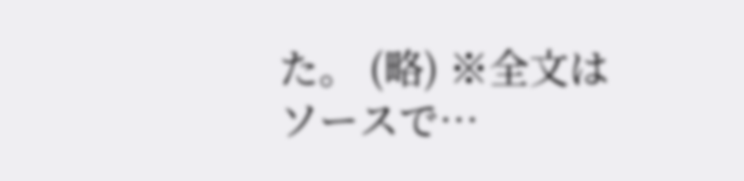た。 (略) ※全文はソースで…